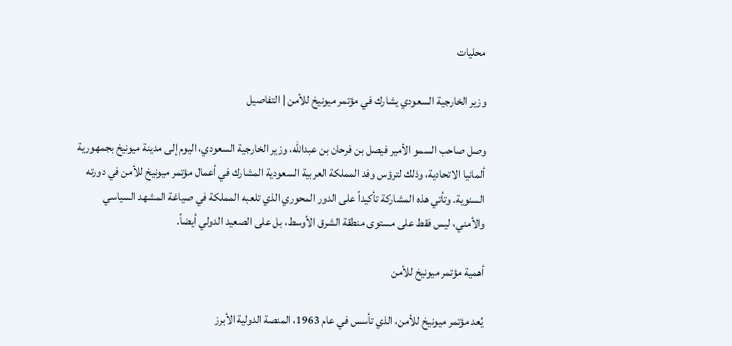محليات

وزير الخارجية السعودي يشارك في مؤتمر ميونيخ للأمن | التفاصيل

وصل صاحب السمو الأمير فيصل بن فرحان بن عبدالله، وزير الخارجية السعودي، اليوم إلى مدينة ميونيخ بجمهورية ألمانيا الاتحادية، وذلك لترؤس وفد المملكة العربية السعودية المشارك في أعمال مؤتمر ميونيخ للأمن في دورته السنوية. وتأتي هذه المشاركة تأكيداً على الدور المحوري الذي تلعبه المملكة في صياغة المشهد السياسي والأمني، ليس فقط على مستوى منطقة الشرق الأوسط، بل على الصعيد الدولي أيضاً.

أهمية مؤتمر ميونيخ للأمن

يُعد مؤتمر ميونيخ للأمن، الذي تأسس في عام 1963، المنصة الدولية الأبرز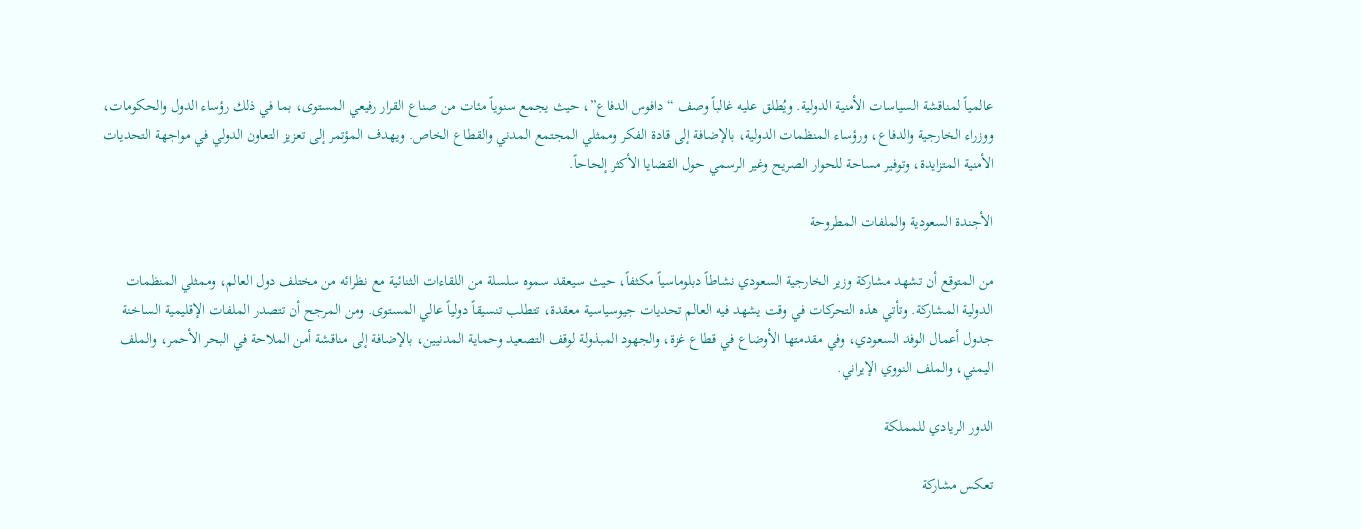عالمياً لمناقشة السياسات الأمنية الدولية. ويُطلق عليه غالباً وصف “دافوس الدفاع”، حيث يجمع سنوياً مئات من صناع القرار رفيعي المستوى، بما في ذلك رؤساء الدول والحكومات، ووزراء الخارجية والدفاع، ورؤساء المنظمات الدولية، بالإضافة إلى قادة الفكر وممثلي المجتمع المدني والقطاع الخاص. ويهدف المؤتمر إلى تعزيز التعاون الدولي في مواجهة التحديات الأمنية المتزايدة، وتوفير مساحة للحوار الصريح وغير الرسمي حول القضايا الأكثر إلحاحاً.

الأجندة السعودية والملفات المطروحة

من المتوقع أن تشهد مشاركة وزير الخارجية السعودي نشاطاً دبلوماسياً مكثفاً، حيث سيعقد سموه سلسلة من اللقاءات الثنائية مع نظرائه من مختلف دول العالم، وممثلي المنظمات الدولية المشاركة. وتأتي هذه التحركات في وقت يشهد فيه العالم تحديات جيوسياسية معقدة، تتطلب تنسيقاً دولياً عالي المستوى. ومن المرجح أن تتصدر الملفات الإقليمية الساخنة جدول أعمال الوفد السعودي، وفي مقدمتها الأوضاع في قطاع غزة، والجهود المبذولة لوقف التصعيد وحماية المدنيين، بالإضافة إلى مناقشة أمن الملاحة في البحر الأحمر، والملف اليمني، والملف النووي الإيراني.

الدور الريادي للمملكة

تعكس مشاركة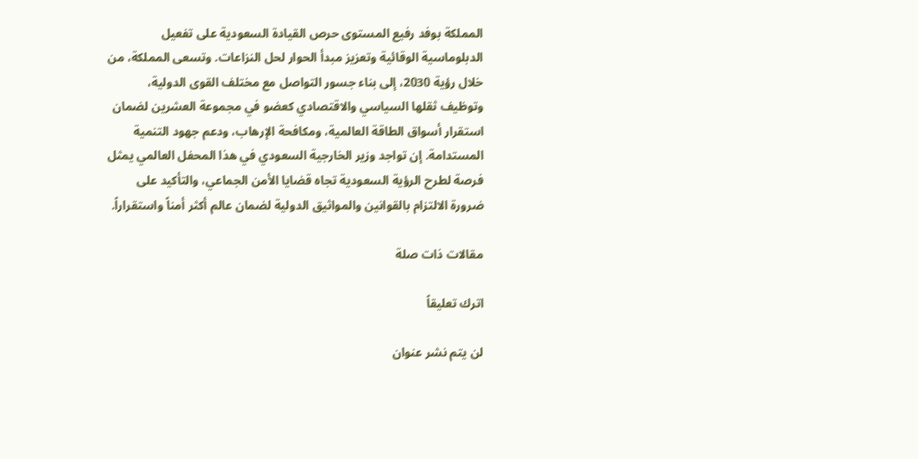المملكة بوفد رفيع المستوى حرص القيادة السعودية على تفعيل الدبلوماسية الوقائية وتعزيز مبدأ الحوار لحل النزاعات. وتسعى المملكة، من خلال رؤية 2030، إلى بناء جسور التواصل مع مختلف القوى الدولية، وتوظيف ثقلها السياسي والاقتصادي كعضو في مجموعة العشرين لضمان استقرار أسواق الطاقة العالمية، ومكافحة الإرهاب، ودعم جهود التنمية المستدامة. إن تواجد وزير الخارجية السعودي في هذا المحفل العالمي يمثل فرصة لطرح الرؤية السعودية تجاه قضايا الأمن الجماعي، والتأكيد على ضرورة الالتزام بالقوانين والمواثيق الدولية لضمان عالم أكثر أمناً واستقراراً.

مقالات ذات صلة

اترك تعليقاً

لن يتم نشر عنوان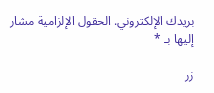بريدك الإلكتروني. الحقول الإلزامية مشار إليها بـ *

زر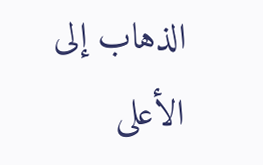الذهاب إلى الأعلى